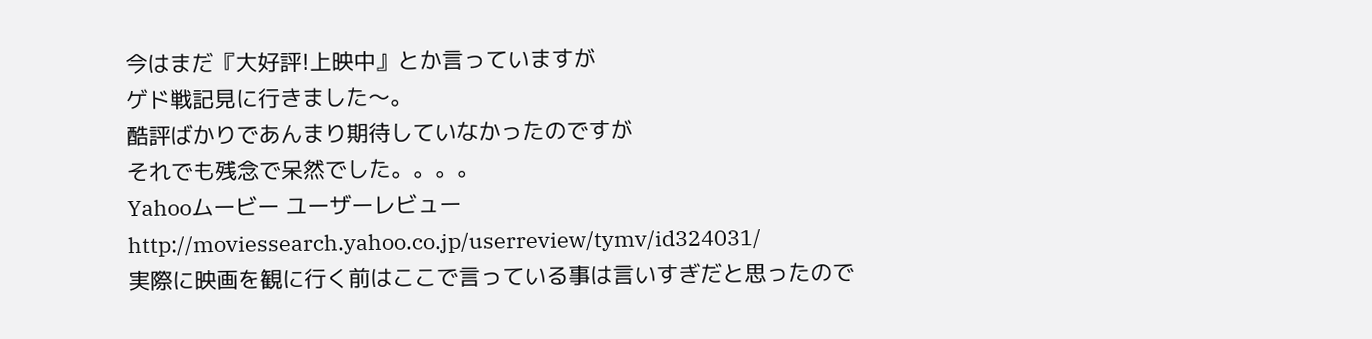今はまだ『大好評!上映中』とか言っていますが
ゲド戦記見に行きました〜。
酷評ばかりであんまり期待していなかったのですが
それでも残念で呆然でした。。。。
Yahooムービー ユーザーレビュー
http://moviessearch.yahoo.co.jp/userreview/tymv/id324031/
実際に映画を観に行く前はここで言っている事は言いすぎだと思ったので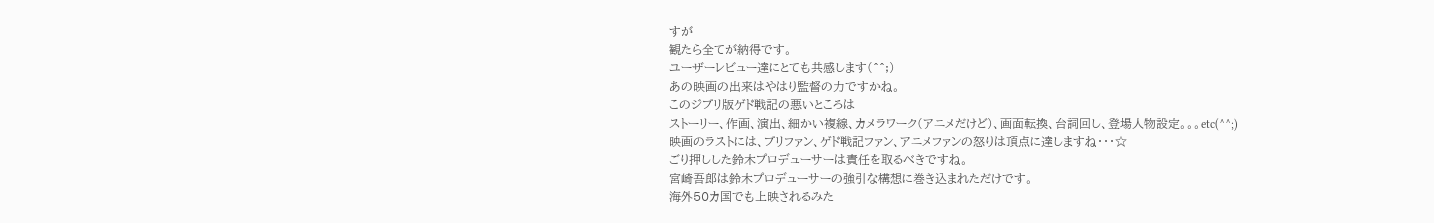すが
観たら全てが納得です。
ユーザーレビュー達にとても共感します(^^;)
あの映画の出来はやはり監督の力ですかね。
このジブリ版ゲド戦記の悪いところは
ストーリー、作画、演出、細かい複線、カメラワーク(アニメだけど)、画面転換、台詞回し、登場人物設定。。。etc(^^;)
映画のラストには、ブリファン、ゲド戦記ファン、アニメファンの怒りは頂点に達しますね・・・☆
ごり押しした鈴木プロデューサーは責任を取るべきですね。
宮崎吾郎は鈴木プロデューサーの強引な構想に巻き込まれただけです。
海外50カ国でも上映されるみた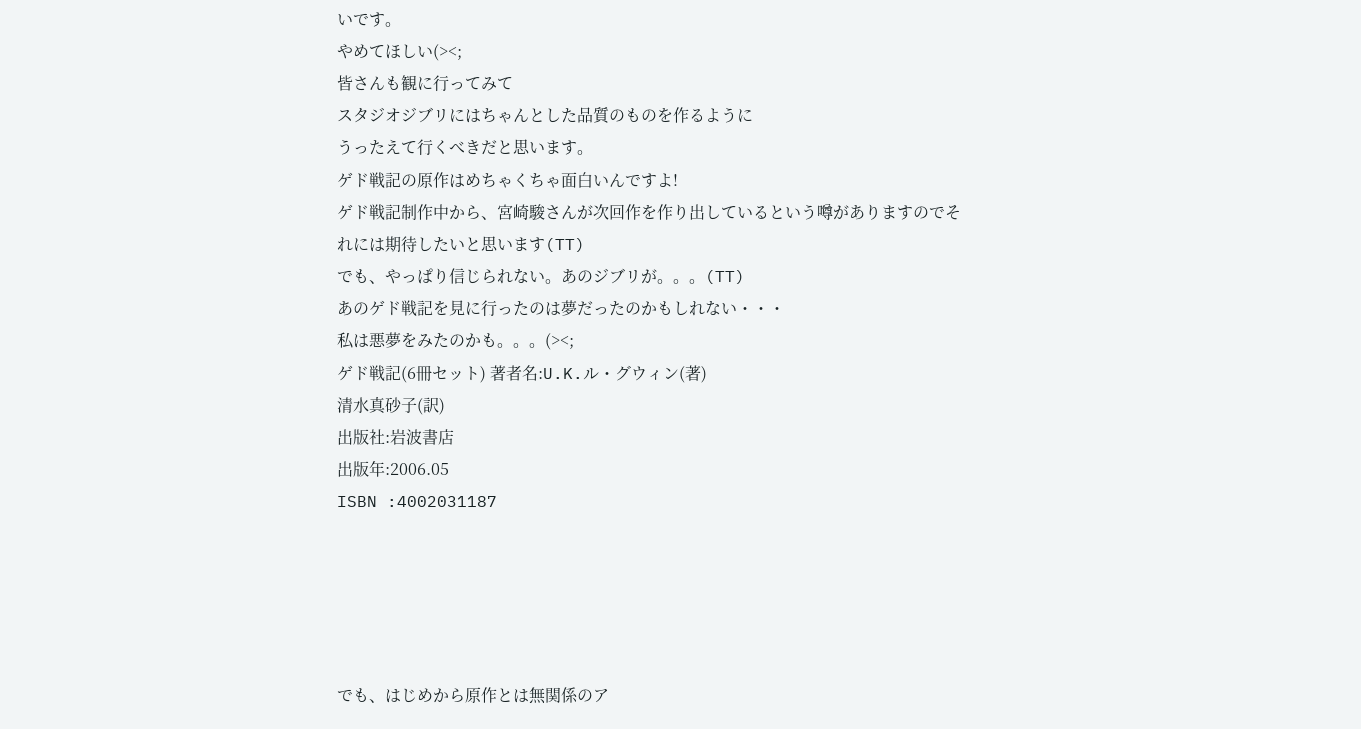いです。
やめてほしい(><;
皆さんも観に行ってみて
スタジオジブリにはちゃんとした品質のものを作るように
うったえて行くべきだと思います。
ゲド戦記の原作はめちゃくちゃ面白いんですよ!
ゲド戦記制作中から、宮崎駿さんが次回作を作り出しているという噂がありますのでそれには期待したいと思います(TT)
でも、やっぱり信じられない。あのジブリが。。。(TT)
あのゲド戦記を見に行ったのは夢だったのかもしれない・・・
私は悪夢をみたのかも。。。(><;
ゲド戦記(6冊セット) 著者名:U.K.ル・グウィン(著)
清水真砂子(訳)
出版社:岩波書店
出版年:2006.05
ISBN :4002031187





でも、はじめから原作とは無関係のア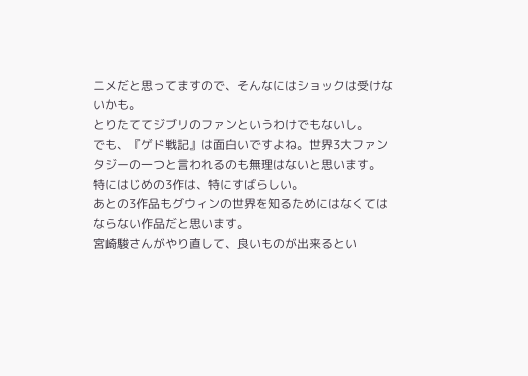ニメだと思ってますので、そんなにはショックは受けないかも。
とりたててジブリのファンというわけでもないし。
でも、『ゲド戦記』は面白いですよね。世界3大ファンタジーの一つと言われるのも無理はないと思います。
特にはじめの3作は、特にすばらしい。
あとの3作品もグウィンの世界を知るためにはなくてはならない作品だと思います。
宮崎駿さんがやり直して、良いものが出来るとい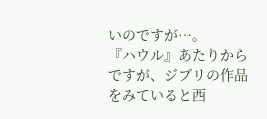いのですが…。
『ハウル』あたりからですが、ジブリの作品をみていると西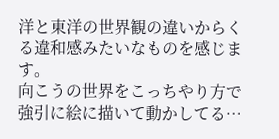洋と東洋の世界観の違いからくる違和感みたいなものを感じます。
向こうの世界をこっちやり方で強引に絵に描いて動かしてる…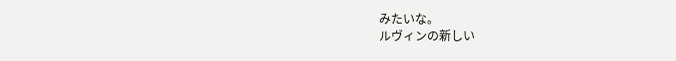みたいな。
ルヴィンの新しい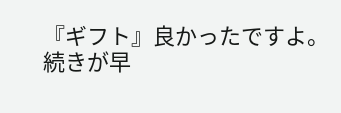『ギフト』良かったですよ。
続きが早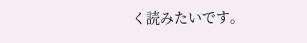く読みたいです。